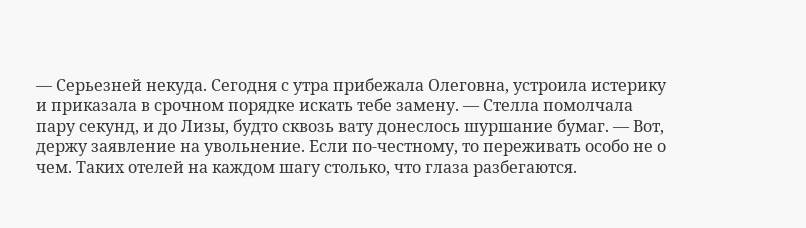— Серьезней некуда. Сегодня с утра прибежала Олеговна, устроила истерику и приказала в срочном порядке искать тебе замену. — Стелла помолчала пару секунд, и до Лизы, будто сквозь вату донеслось шуршание бумаг. — Вот, держу заявление на увольнение. Если по-честному, то переживать особо не о чем. Таких отелей на каждом шагу столько, что глаза разбегаются.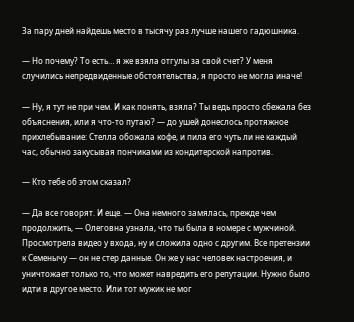За пару дней найдешь место в тысячу раз лучше нашего гадюшника.

— Но почему? То есть… я же взяла отгулы за свой счет? У меня случились непредвиденные обстоятельства, я просто не могла иначе!

— Ну, я тут не при чем. И как понять, взяла? Ты ведь просто сбежала без объяснения, или я что-то путаю? — до ушей донеслось протяжное прихлебывание: Стелла обожала кофе, и пила его чуть ли не каждый час, обычно закусывая пончиками из кондитерской напротив.

— Кто тебе об этом сказал?

— Да все говорят. И еще. — Она немного замялась, прежде чем продолжить, — Олеговна узнала, что ты была в номере с мужчиной. Просмотрела видео у входа, ну и сложила одно с другим. Все претензии к Семенычу — он не стер данные. Он же у нас человек настроения, и уничтожает только то, что может навредить его репутации. Нужно было идти в другое место. Или тот мужик не мог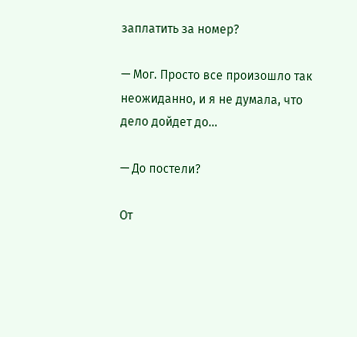заплатить за номер?

— Мог. Просто все произошло так неожиданно, и я не думала, что дело дойдет до…

— До постели?

От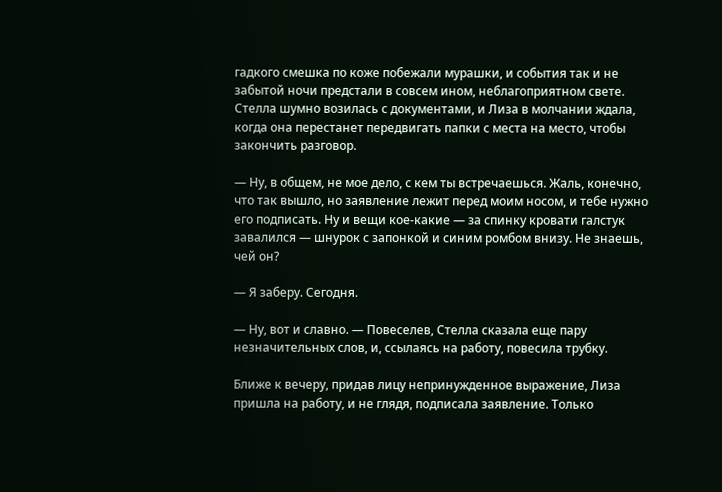гадкого смешка по коже побежали мурашки, и события так и не забытой ночи предстали в совсем ином, неблагоприятном свете. Стелла шумно возилась с документами, и Лиза в молчании ждала, когда она перестанет передвигать папки с места на место, чтобы закончить разговор.

— Ну, в общем, не мое дело, с кем ты встречаешься. Жаль, конечно, что так вышло, но заявление лежит перед моим носом, и тебе нужно его подписать. Ну и вещи кое-какие — за спинку кровати галстук завалился — шнурок с запонкой и синим ромбом внизу. Не знаешь, чей он?

— Я заберу. Сегодня.

— Ну, вот и славно. — Повеселев, Стелла сказала еще пару незначительных слов, и, ссылаясь на работу, повесила трубку.

Ближе к вечеру, придав лицу непринужденное выражение, Лиза пришла на работу, и не глядя, подписала заявление. Только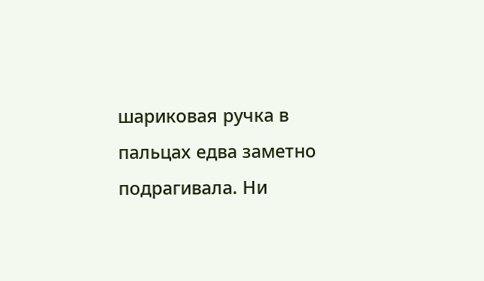шариковая ручка в пальцах едва заметно подрагивала. Ни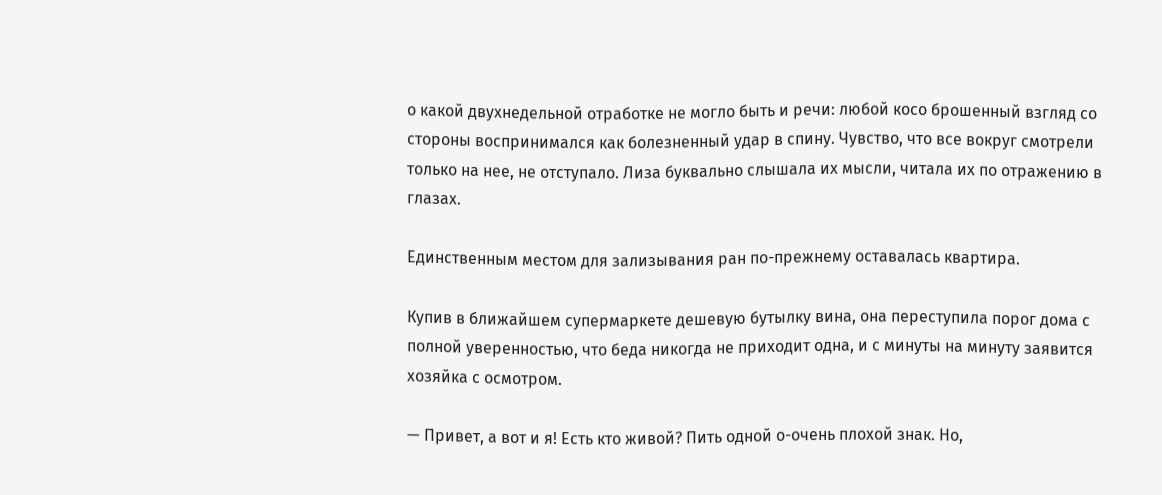о какой двухнедельной отработке не могло быть и речи: любой косо брошенный взгляд со стороны воспринимался как болезненный удар в спину. Чувство, что все вокруг смотрели только на нее, не отступало. Лиза буквально слышала их мысли, читала их по отражению в глазах.

Единственным местом для зализывания ран по-прежнему оставалась квартира.

Купив в ближайшем супермаркете дешевую бутылку вина, она переступила порог дома с полной уверенностью, что беда никогда не приходит одна, и с минуты на минуту заявится хозяйка с осмотром.

— Привет, а вот и я! Есть кто живой? Пить одной о-очень плохой знак. Но,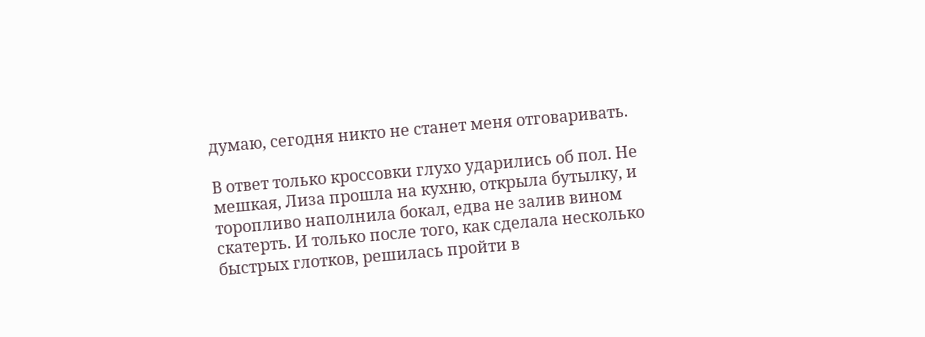думаю, сегодня никто не станет меня отговаривать.

В ответ только кроссовки глухо ударились об пол. Не мешкая, Лиза прошла на кухню, открыла бутылку, и торопливо наполнила бокал, едва не залив вином скатерть. И только после того, как сделала несколько быстрых глотков, решилась пройти в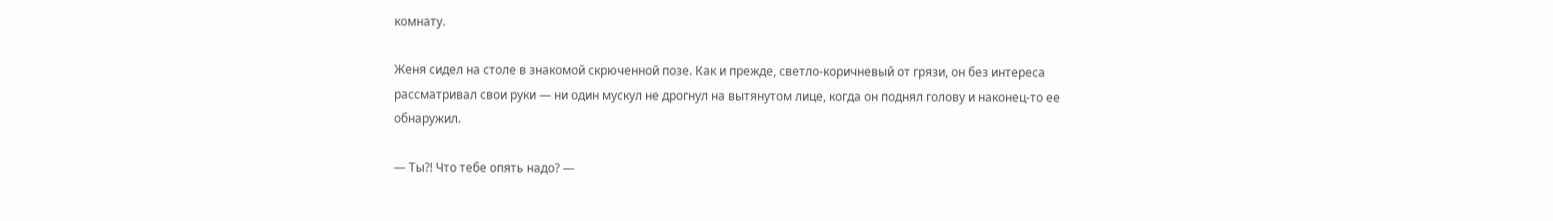комнату.

Женя сидел на столе в знакомой скрюченной позе. Как и прежде, светло-коричневый от грязи, он без интереса рассматривал свои руки — ни один мускул не дрогнул на вытянутом лице, когда он поднял голову и наконец-то ее обнаружил.

— Ты?! Что тебе опять надо? —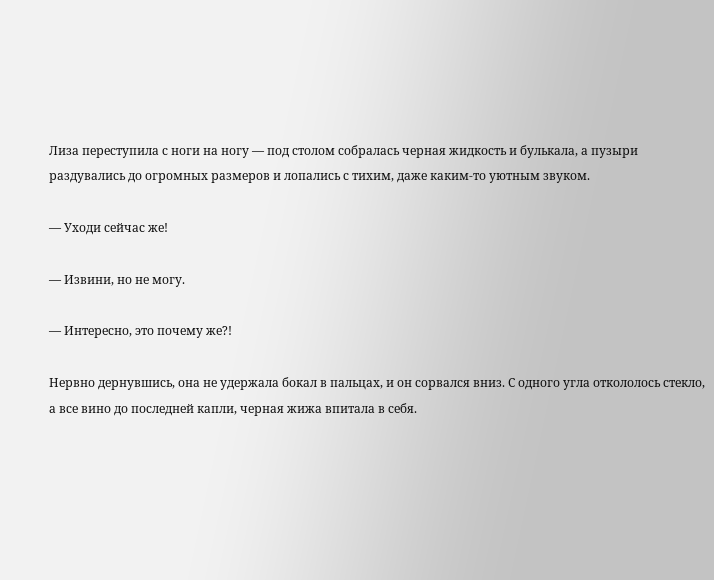Лиза переступила с ноги на ногу — под столом собралась черная жидкость и булькала, а пузыри раздувались до огромных размеров и лопались с тихим, даже каким-то уютным звуком.

— Уходи сейчас же!

— Извини, но не могу.

— Интересно, это почему же?!

Нервно дернувшись, она не удержала бокал в пальцах, и он сорвался вниз. С одного угла откололось стекло, а все вино до последней капли, черная жижа впитала в себя.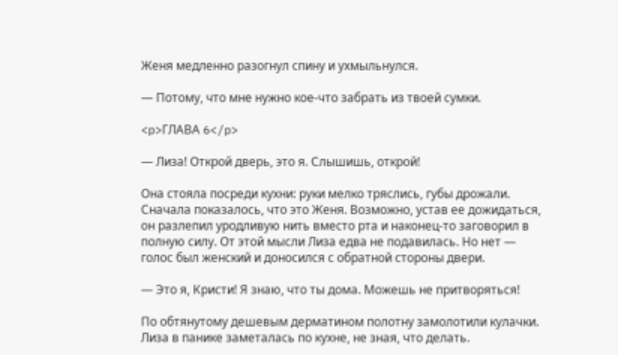Женя медленно разогнул спину и ухмыльнулся.

— Потому, что мне нужно кое-что забрать из твоей сумки.

<p>ГЛАВА 6</p>

— Лиза! Открой дверь, это я. Слышишь, открой!

Она стояла посреди кухни: руки мелко тряслись, губы дрожали. Сначала показалось, что это Женя. Возможно, устав ее дожидаться, он разлепил уродливую нить вместо рта и наконец-то заговорил в полную силу. От этой мысли Лиза едва не подавилась. Но нет — голос был женский и доносился с обратной стороны двери.

— Это я, Кристи! Я знаю, что ты дома. Можешь не притворяться!

По обтянутому дешевым дерматином полотну замолотили кулачки. Лиза в панике заметалась по кухне, не зная, что делать.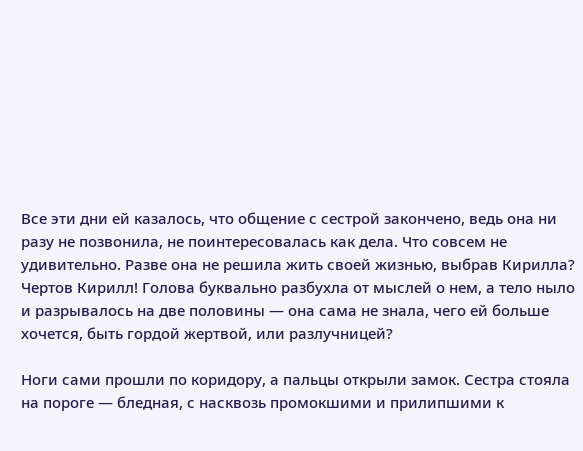Все эти дни ей казалось, что общение с сестрой закончено, ведь она ни разу не позвонила, не поинтересовалась как дела. Что совсем не удивительно. Разве она не решила жить своей жизнью, выбрав Кирилла? Чертов Кирилл! Голова буквально разбухла от мыслей о нем, а тело ныло и разрывалось на две половины — она сама не знала, чего ей больше хочется, быть гордой жертвой, или разлучницей?

Ноги сами прошли по коридору, а пальцы открыли замок. Сестра стояла на пороге — бледная, с насквозь промокшими и прилипшими к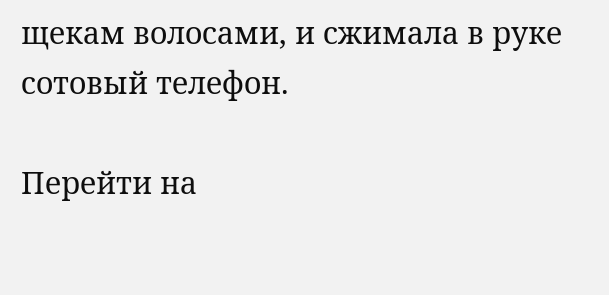щекам волосами, и сжимала в руке сотовый телефон.

Перейти на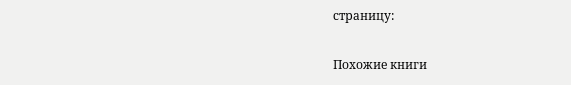страницу:

Похожие книги